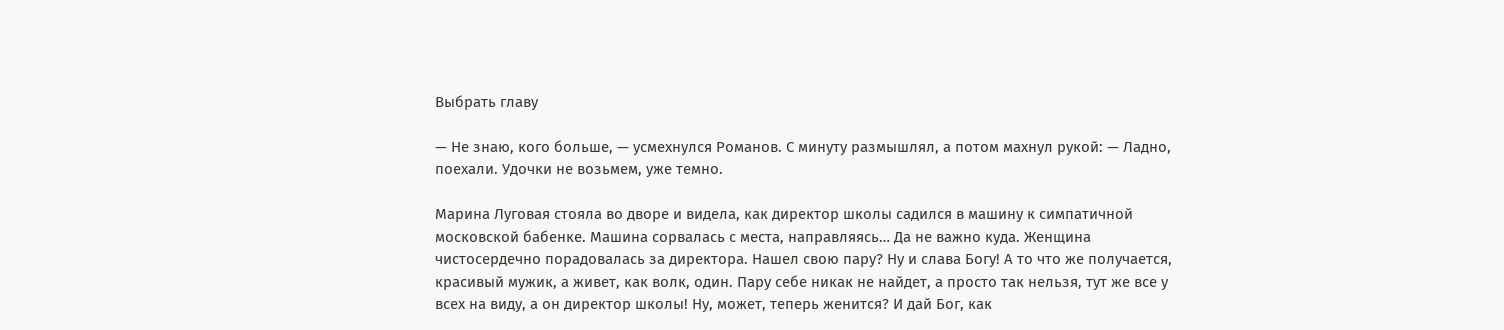Выбрать главу

— Не знаю, кого больше, — усмехнулся Романов. С минуту размышлял, а потом махнул рукой: — Ладно, поехали. Удочки не возьмем, уже темно.

Марина Луговая стояла во дворе и видела, как директор школы садился в машину к симпатичной московской бабенке. Машина сорвалась с места, направляясь… Да не важно куда. Женщина чистосердечно порадовалась за директора. Нашел свою пару? Ну и слава Богу! А то что же получается, красивый мужик, а живет, как волк, один. Пару себе никак не найдет, а просто так нельзя, тут же все у всех на виду, а он директор школы! Ну, может, теперь женится? И дай Бог, как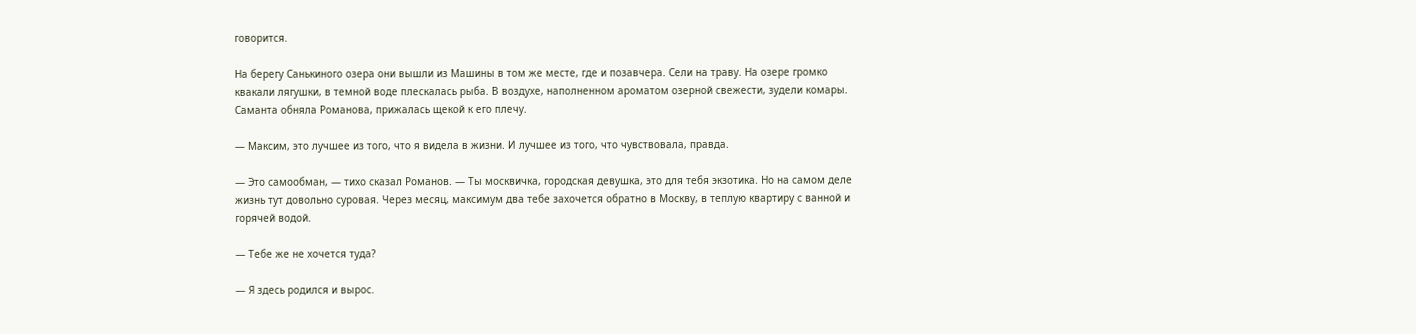говорится.

На берегу Санькиного озера они вышли из Машины в том же месте, где и позавчера. Сели на траву. На озере громко квакали лягушки, в темной воде плескалась рыба. В воздухе, наполненном ароматом озерной свежести, зудели комары. Саманта обняла Романова, прижалась щекой к его плечу.

— Максим, это лучшее из того, что я видела в жизни. И лучшее из того, что чувствовала, правда.

— Это самообман, — тихо сказал Романов. — Ты москвичка, городская девушка, это для тебя экзотика. Но на самом деле жизнь тут довольно суровая. Через месяц, максимум два тебе захочется обратно в Москву, в теплую квартиру с ванной и горячей водой.

— Тебе же не хочется туда?

— Я здесь родился и вырос.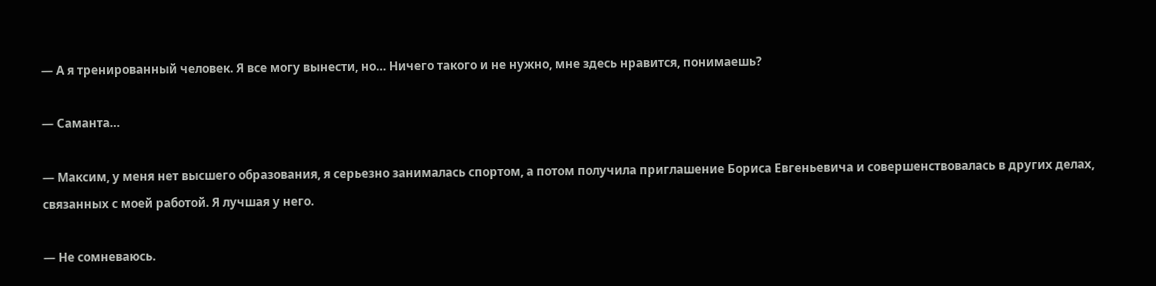— А я тренированный человек. Я все могу вынести, но… Ничего такого и не нужно, мне здесь нравится, понимаешь?

— Саманта…

— Максим, у меня нет высшего образования, я серьезно занималась спортом, а потом получила приглашение Бориса Евгеньевича и совершенствовалась в других делах, связанных с моей работой. Я лучшая у него.

— Не сомневаюсь.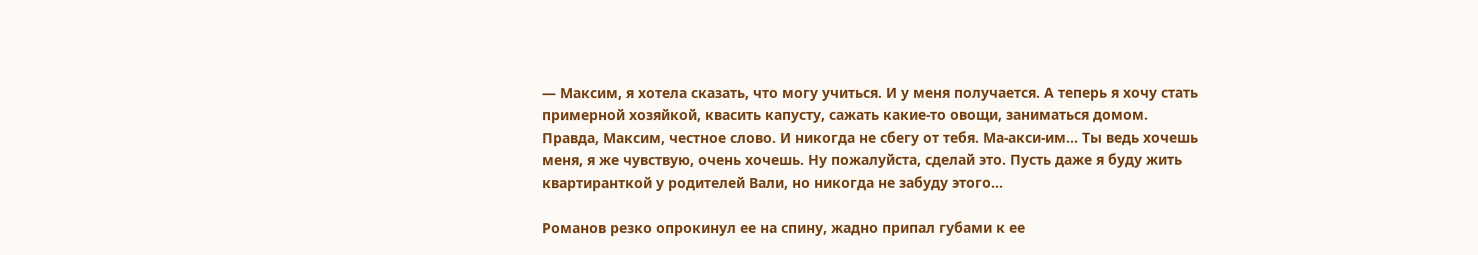— Максим, я хотела сказать, что могу учиться. И у меня получается. А теперь я хочу стать примерной хозяйкой, квасить капусту, сажать какие-то овощи, заниматься домом. Правда, Максим, честное слово. И никогда не сбегу от тебя. Ма-акси-им… Ты ведь хочешь меня, я же чувствую, очень хочешь. Ну пожалуйста, сделай это. Пусть даже я буду жить квартиранткой у родителей Вали, но никогда не забуду этого…

Романов резко опрокинул ее на спину, жадно припал губами к ее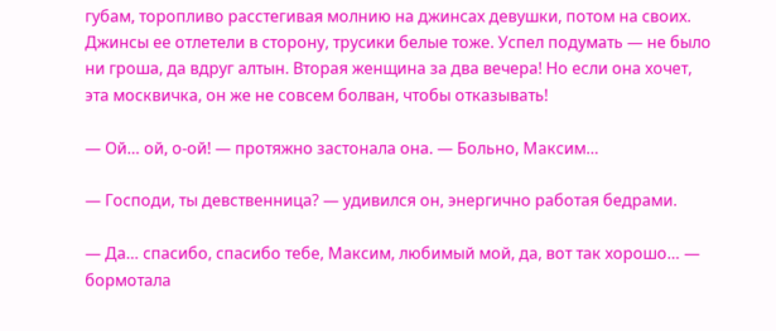губам, торопливо расстегивая молнию на джинсах девушки, потом на своих. Джинсы ее отлетели в сторону, трусики белые тоже. Успел подумать — не было ни гроша, да вдруг алтын. Вторая женщина за два вечера! Но если она хочет, эта москвичка, он же не совсем болван, чтобы отказывать!

— Ой… ой, о-ой! — протяжно застонала она. — Больно, Максим…

— Господи, ты девственница? — удивился он, энергично работая бедрами.

— Да… спасибо, спасибо тебе, Максим, любимый мой, да, вот так хорошо… — бормотала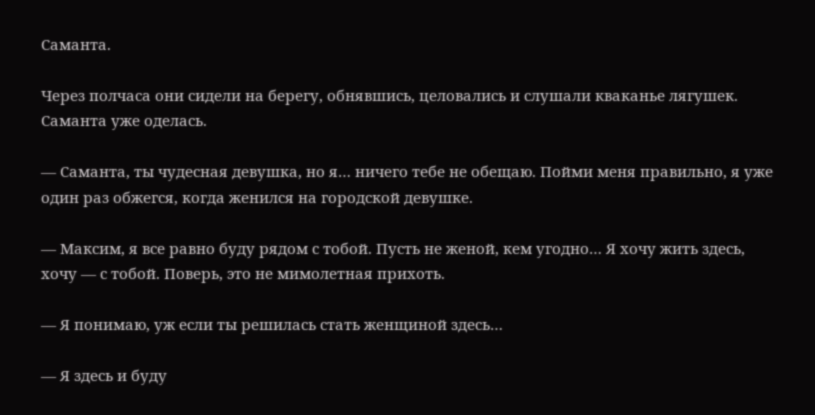Саманта.

Через полчаса они сидели на берегу, обнявшись, целовались и слушали кваканье лягушек. Саманта уже оделась.

— Саманта, ты чудесная девушка, но я… ничего тебе не обещаю. Пойми меня правильно, я уже один раз обжегся, когда женился на городской девушке.

— Максим, я все равно буду рядом с тобой. Пусть не женой, кем угодно… Я хочу жить здесь, хочу — с тобой. Поверь, это не мимолетная прихоть.

— Я понимаю, уж если ты решилась стать женщиной здесь…

— Я здесь и буду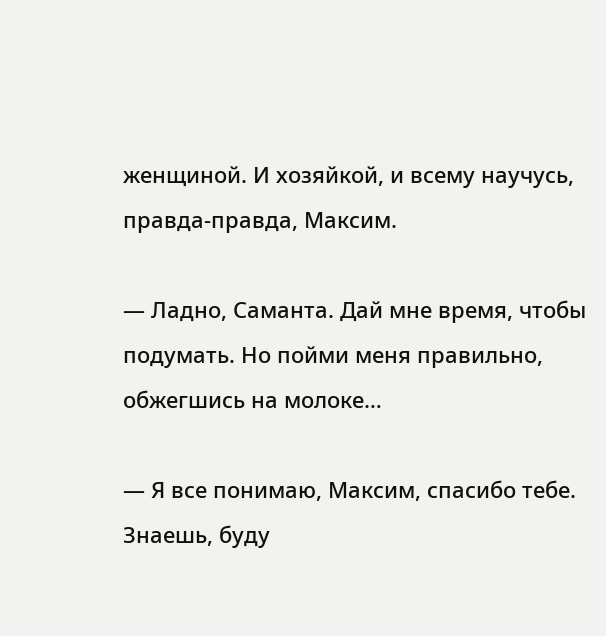женщиной. И хозяйкой, и всему научусь, правда-правда, Максим.

— Ладно, Саманта. Дай мне время, чтобы подумать. Но пойми меня правильно, обжегшись на молоке…

— Я все понимаю, Максим, спасибо тебе. Знаешь, буду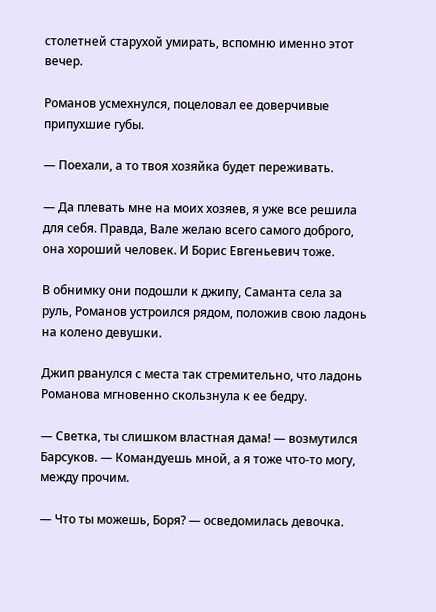столетней старухой умирать, вспомню именно этот вечер.

Романов усмехнулся, поцеловал ее доверчивые припухшие губы.

— Поехали, а то твоя хозяйка будет переживать.

— Да плевать мне на моих хозяев, я уже все решила для себя. Правда, Вале желаю всего самого доброго, она хороший человек. И Борис Евгеньевич тоже.

В обнимку они подошли к джипу, Саманта села за руль, Романов устроился рядом, положив свою ладонь на колено девушки.

Джип рванулся с места так стремительно, что ладонь Романова мгновенно скользнула к ее бедру.

— Светка, ты слишком властная дама! — возмутился Барсуков. — Командуешь мной, а я тоже что-то могу, между прочим.

— Что ты можешь, Боря? — осведомилась девочка.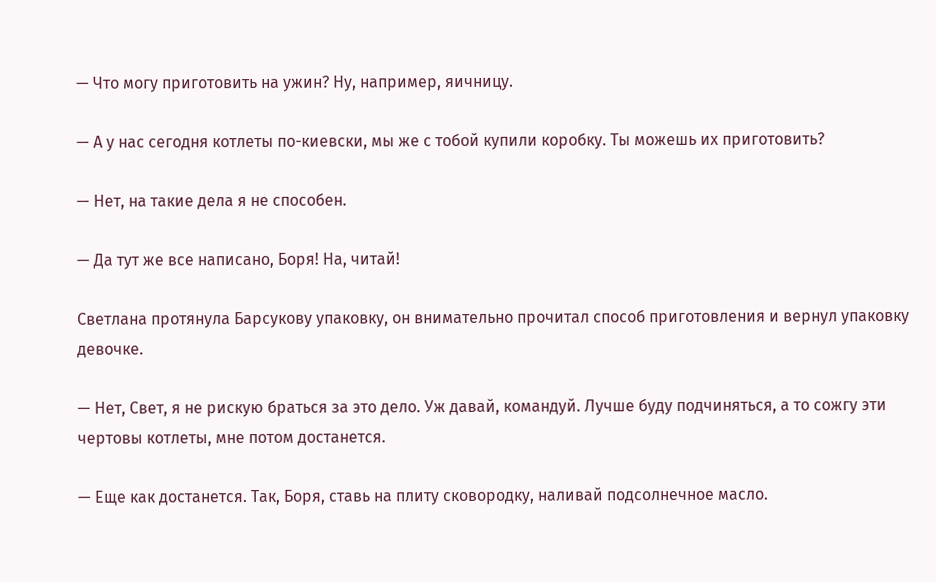— Что могу приготовить на ужин? Ну, например, яичницу.

— А у нас сегодня котлеты по-киевски, мы же с тобой купили коробку. Ты можешь их приготовить?

— Нет, на такие дела я не способен.

— Да тут же все написано, Боря! На, читай!

Светлана протянула Барсукову упаковку, он внимательно прочитал способ приготовления и вернул упаковку девочке.

— Нет, Свет, я не рискую браться за это дело. Уж давай, командуй. Лучше буду подчиняться, а то сожгу эти чертовы котлеты, мне потом достанется.

— Еще как достанется. Так, Боря, ставь на плиту сковородку, наливай подсолнечное масло.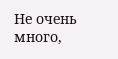Не очень много,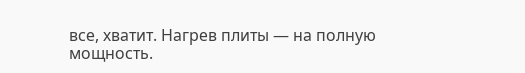все, хватит. Нагрев плиты — на полную мощность.